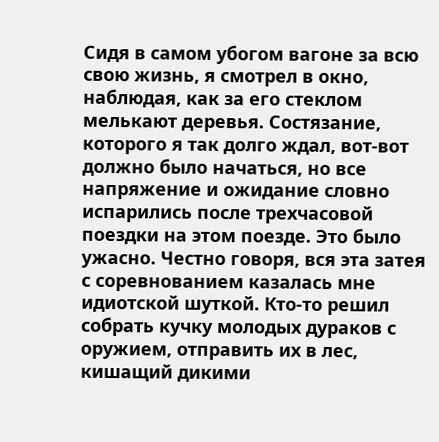Сидя в самом убогом вагоне за всю свою жизнь, я смотрел в окно, наблюдая, как за его стеклом мелькают деревья. Состязание, которого я так долго ждал, вот-вот должно было начаться, но все напряжение и ожидание словно испарились после трехчасовой поездки на этом поезде. Это было ужасно. Честно говоря, вся эта затея с соревнованием казалась мне идиотской шуткой. Кто-то решил собрать кучку молодых дураков с оружием, отправить их в лес, кишащий дикими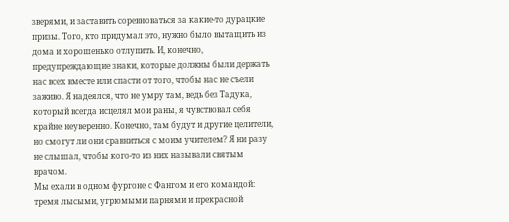зверями, и заставить соревноваться за какие-то дурацкие призы. Того, кто придумал это, нужно было вытащить из дома и хорошенько отлупить. И, конечно, предупреждающие знаки, которые должны были держать нас всех вместе или спасти от того, чтобы нас не съели заживо. Я надеялся, что не умру там, ведь без Тадука, который всегда исцелял мои раны, я чувствовал себя крайне неуверенно. Конечно, там будут и другие целители, но смогут ли они сравниться с моим учителем? Я ни разу не слышал, чтобы кого-то из них называли святым врачом.
Мы ехали в одном фургоне с Фангом и его командой: тремя лысыми, угрюмыми парнями и прекрасной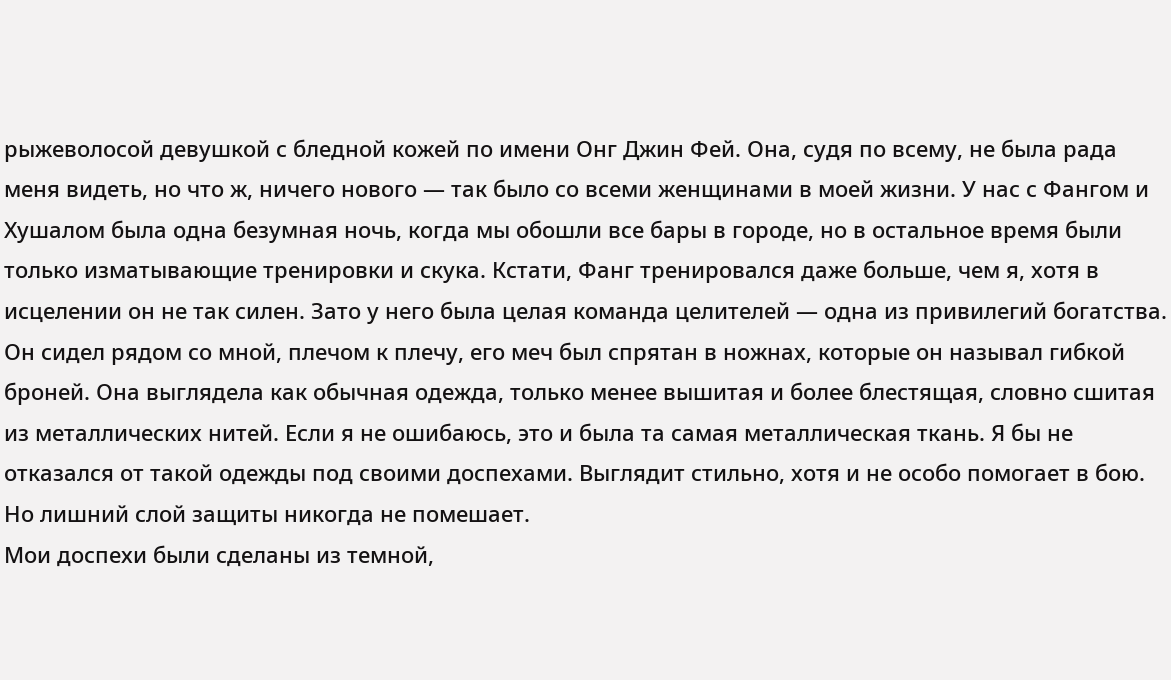рыжеволосой девушкой с бледной кожей по имени Онг Джин Фей. Она, судя по всему, не была рада меня видеть, но что ж, ничего нового — так было со всеми женщинами в моей жизни. У нас с Фангом и Хушалом была одна безумная ночь, когда мы обошли все бары в городе, но в остальное время были только изматывающие тренировки и скука. Кстати, Фанг тренировался даже больше, чем я, хотя в исцелении он не так силен. Зато у него была целая команда целителей — одна из привилегий богатства.
Он сидел рядом со мной, плечом к плечу, его меч был спрятан в ножнах, которые он называл гибкой броней. Она выглядела как обычная одежда, только менее вышитая и более блестящая, словно сшитая из металлических нитей. Если я не ошибаюсь, это и была та самая металлическая ткань. Я бы не отказался от такой одежды под своими доспехами. Выглядит стильно, хотя и не особо помогает в бою. Но лишний слой защиты никогда не помешает.
Мои доспехи были сделаны из темной,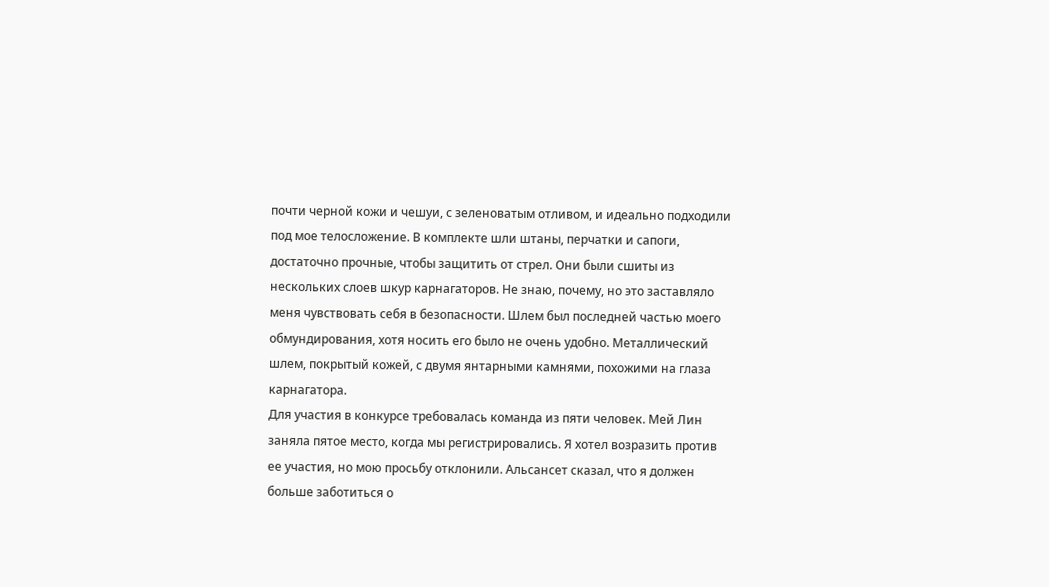почти черной кожи и чешуи, с зеленоватым отливом, и идеально подходили под мое телосложение. В комплекте шли штаны, перчатки и сапоги, достаточно прочные, чтобы защитить от стрел. Они были сшиты из нескольких слоев шкур карнагаторов. Не знаю, почему, но это заставляло меня чувствовать себя в безопасности. Шлем был последней частью моего обмундирования, хотя носить его было не очень удобно. Металлический шлем, покрытый кожей, с двумя янтарными камнями, похожими на глаза карнагатора.
Для участия в конкурсе требовалась команда из пяти человек. Мей Лин заняла пятое место, когда мы регистрировались. Я хотел возразить против ее участия, но мою просьбу отклонили. Альсансет сказал, что я должен больше заботиться о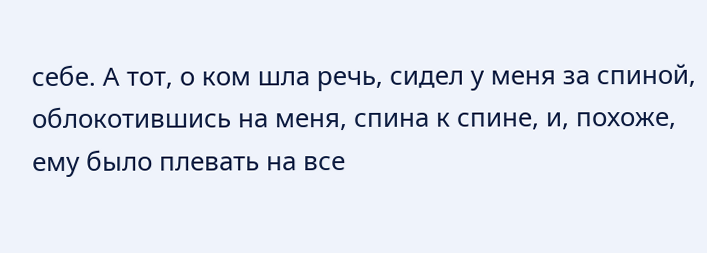себе. А тот, о ком шла речь, сидел у меня за спиной, облокотившись на меня, спина к спине, и, похоже, ему было плевать на все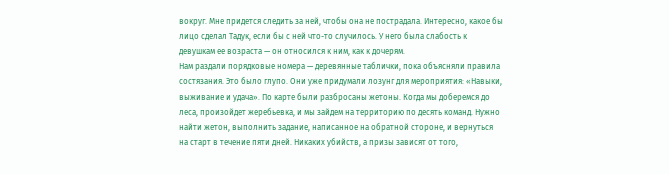вокруг. Мне придется следить за ней, чтобы она не пострадала. Интересно, какое бы лицо сделал Тадук, если бы с ней что-то случилось. У него была слабость к девушкам ее возраста — он относился к ним, как к дочерям.
Нам раздали порядковые номера — деревянные таблички, пока объясняли правила состязания. Это было глупо. Они уже придумали лозунг для мероприятия: «Навыки, выживание и удача». По карте были разбросаны жетоны. Когда мы доберемся до леса, произойдет жеребьевка, и мы зайдем на территорию по десять команд. Нужно найти жетон, выполнить задание, написанное на обратной стороне, и вернуться на старт в течение пяти дней. Никаких убийств, а призы зависят от того,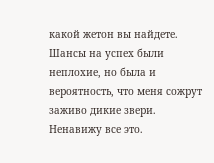какой жетон вы найдете. Шансы на успех были неплохие, но была и вероятность, что меня сожрут заживо дикие звери. Ненавижу все это.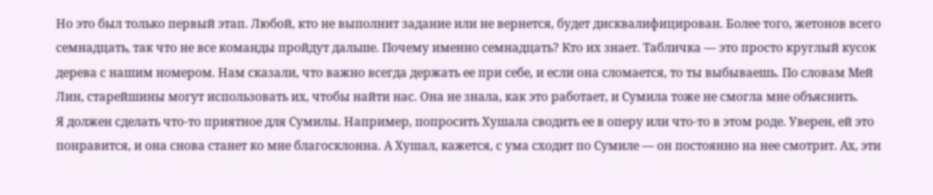Но это был только первый этап. Любой, кто не выполнит задание или не вернется, будет дисквалифицирован. Более того, жетонов всего семнадцать, так что не все команды пройдут дальше. Почему именно семнадцать? Кто их знает. Табличка — это просто круглый кусок дерева с нашим номером. Нам сказали, что важно всегда держать ее при себе, и если она сломается, то ты выбываешь. По словам Мей Лин, старейшины могут использовать их, чтобы найти нас. Она не знала, как это работает, и Сумила тоже не смогла мне объяснить.
Я должен сделать что-то приятное для Сумилы. Например, попросить Хушала сводить ее в оперу или что-то в этом роде. Уверен, ей это понравится, и она снова станет ко мне благосклонна. А Хушал, кажется, с ума сходит по Сумиле — он постоянно на нее смотрит. Ах, эти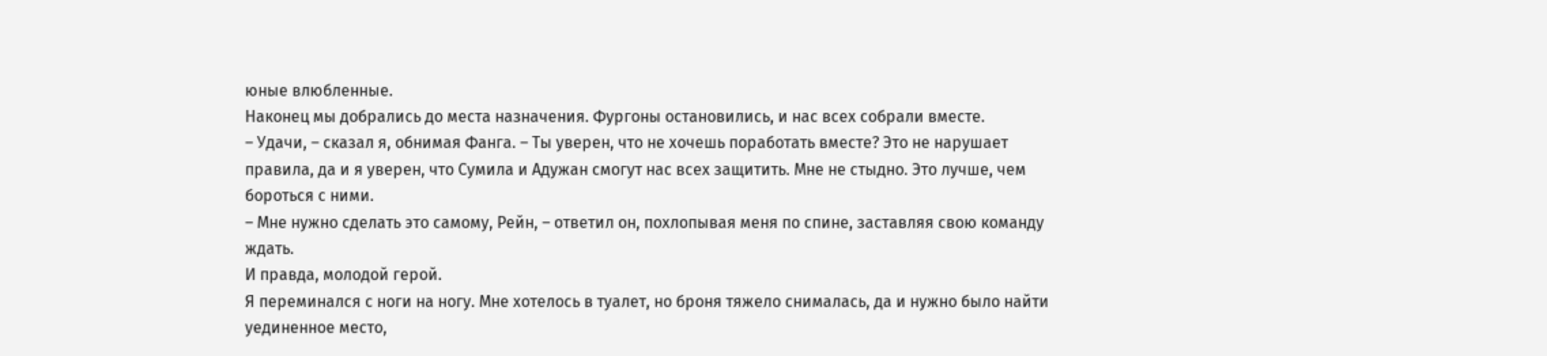юные влюбленные.
Наконец мы добрались до места назначения. Фургоны остановились, и нас всех собрали вместе.
– Удачи, – сказал я, обнимая Фанга. – Ты уверен, что не хочешь поработать вместе? Это не нарушает правила, да и я уверен, что Сумила и Адужан смогут нас всех защитить. Мне не стыдно. Это лучше, чем бороться с ними.
– Мне нужно сделать это самому, Рейн, – ответил он, похлопывая меня по спине, заставляя свою команду ждать.
И правда, молодой герой.
Я переминался с ноги на ногу. Мне хотелось в туалет, но броня тяжело снималась, да и нужно было найти уединенное место,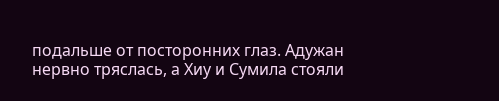подальше от посторонних глаз. Адужан нервно тряслась, а Хиу и Сумила стояли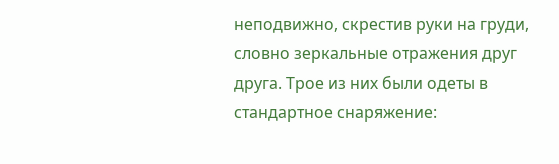неподвижно, скрестив руки на груди, словно зеркальные отражения друг друга. Трое из них были одеты в стандартное снаряжение: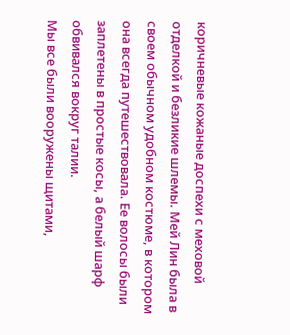коричневые кожаные доспехи с меховой отделкой и безликие шлемы. Мей Лин была в своем обычном удобном костюме, в котором она всегда путешествовала. Ее волосы были заплетены в простые косы, а белый шарф обвивался вокруг талии.
Мы все были вооружены щитами,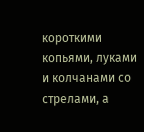короткими копьями, луками и колчанами со стрелами, а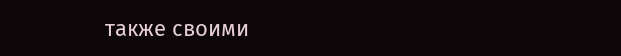также своими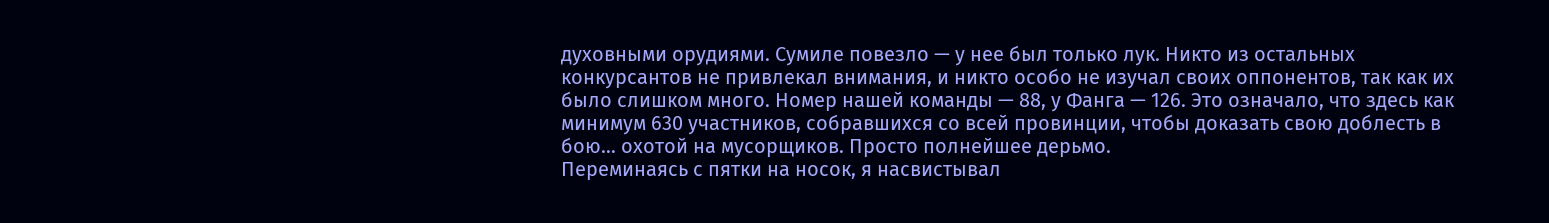духовными орудиями. Сумиле повезло — у нее был только лук. Никто из остальных конкурсантов не привлекал внимания, и никто особо не изучал своих оппонентов, так как их было слишком много. Номер нашей команды — 88, у Фанга — 126. Это означало, что здесь как минимум 630 участников, собравшихся со всей провинции, чтобы доказать свою доблесть в бою… охотой на мусорщиков. Просто полнейшее дерьмо.
Переминаясь с пятки на носок, я насвистывал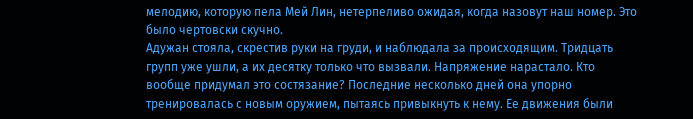мелодию, которую пела Мей Лин, нетерпеливо ожидая, когда назовут наш номер. Это было чертовски скучно.
Адужан стояла, скрестив руки на груди, и наблюдала за происходящим. Тридцать групп уже ушли, а их десятку только что вызвали. Напряжение нарастало. Кто вообще придумал это состязание? Последние несколько дней она упорно тренировалась с новым оружием, пытаясь привыкнуть к нему. Ее движения были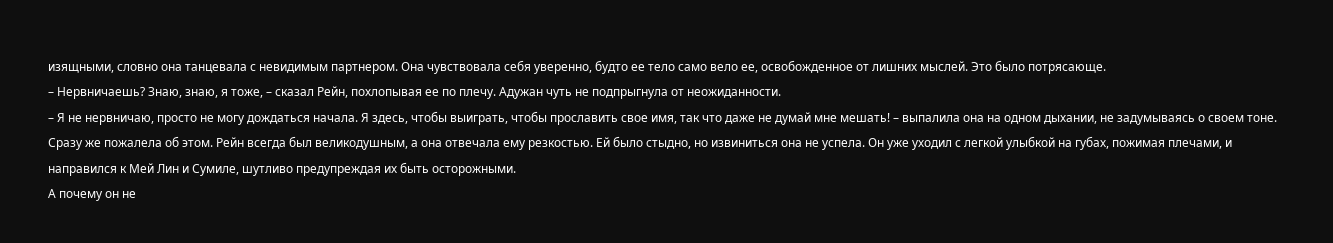изящными, словно она танцевала с невидимым партнером. Она чувствовала себя уверенно, будто ее тело само вело ее, освобожденное от лишних мыслей. Это было потрясающе.
– Нервничаешь? Знаю, знаю, я тоже, – сказал Рейн, похлопывая ее по плечу. Адужан чуть не подпрыгнула от неожиданности.
– Я не нервничаю, просто не могу дождаться начала. Я здесь, чтобы выиграть, чтобы прославить свое имя, так что даже не думай мне мешать! – выпалила она на одном дыхании, не задумываясь о своем тоне. Сразу же пожалела об этом. Рейн всегда был великодушным, а она отвечала ему резкостью. Ей было стыдно, но извиниться она не успела. Он уже уходил с легкой улыбкой на губах, пожимая плечами, и направился к Мей Лин и Сумиле, шутливо предупреждая их быть осторожными.
А почему он не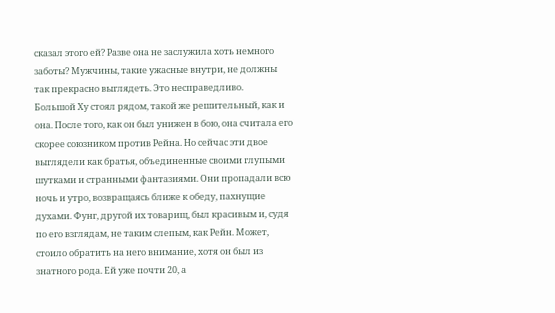сказал этого ей? Разве она не заслужила хоть немного заботы? Мужчины, такие ужасные внутри, не должны так прекрасно выглядеть. Это несправедливо.
Большой Ху стоял рядом, такой же решительный, как и она. После того, как он был унижен в бою, она считала его скорее союзником против Рейна. Но сейчас эти двое выглядели как братья, объединенные своими глупыми шутками и странными фантазиями. Они пропадали всю ночь и утро, возвращаясь ближе к обеду, пахнущие духами. Фунг, другой их товарищ, был красивым и, судя по его взглядам, не таким слепым, как Рейн. Может, стоило обратить на него внимание, хотя он был из знатного рода. Ей уже почти 20, а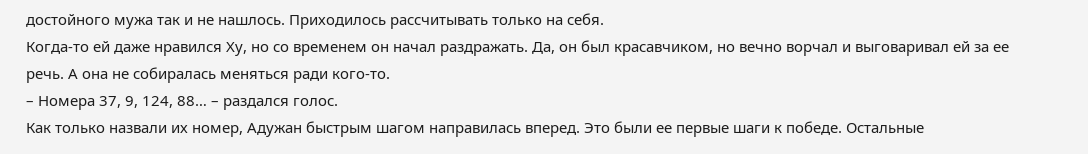достойного мужа так и не нашлось. Приходилось рассчитывать только на себя.
Когда-то ей даже нравился Ху, но со временем он начал раздражать. Да, он был красавчиком, но вечно ворчал и выговаривал ей за ее речь. А она не собиралась меняться ради кого-то.
– Номера 37, 9, 124, 88… – раздался голос.
Как только назвали их номер, Адужан быстрым шагом направилась вперед. Это были ее первые шаги к победе. Остальные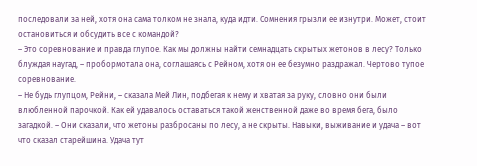последовали за ней, хотя она сама толком не знала, куда идти. Сомнения грызли ее изнутри. Может, стоит остановиться и обсудить все с командой?
– Это соревнование и правда глупое. Как мы должны найти семнадцать скрытых жетонов в лесу? Только блуждая наугад, – пробормотала она, соглашаясь с Рейном, хотя он ее безумно раздражал. Чертово тупое соревнование.
– Не будь глупцом, Рейни, – сказала Мей Лин, подбегая к нему и хватая за руку, словно они были влюбленной парочкой. Как ей удавалось оставаться такой женственной даже во время бега, было загадкой. – Они сказали, что жетоны разбросаны по лесу, а не скрыты. Навыки, выживание и удача – вот что сказал старейшина. Удача тут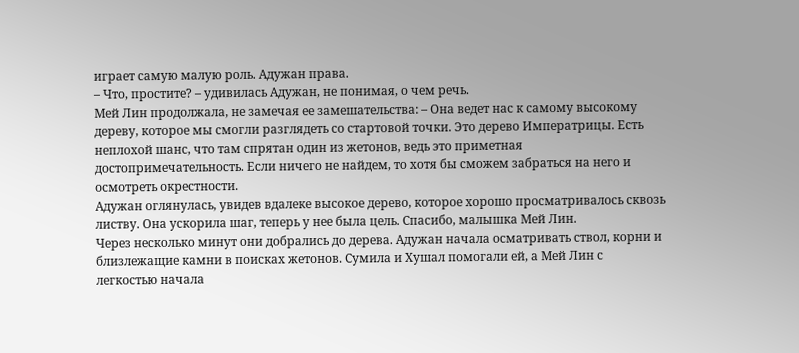играет самую малую роль. Адужан права.
– Что, простите? – удивилась Адужан, не понимая, о чем речь.
Мей Лин продолжала, не замечая ее замешательства: – Она ведет нас к самому высокому дереву, которое мы смогли разглядеть со стартовой точки. Это дерево Императрицы. Есть неплохой шанс, что там спрятан один из жетонов, ведь это приметная достопримечательность. Если ничего не найдем, то хотя бы сможем забраться на него и осмотреть окрестности.
Адужан оглянулась, увидев вдалеке высокое дерево, которое хорошо просматривалось сквозь листву. Она ускорила шаг, теперь у нее была цель. Спасибо, малышка Мей Лин.
Через несколько минут они добрались до дерева. Адужан начала осматривать ствол, корни и близлежащие камни в поисках жетонов. Сумила и Хушал помогали ей, а Мей Лин с легкостью начала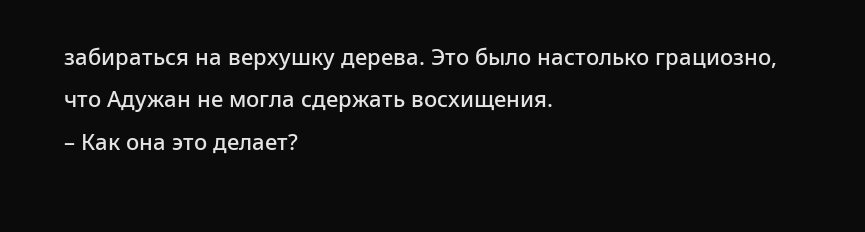забираться на верхушку дерева. Это было настолько грациозно, что Адужан не могла сдержать восхищения.
– Как она это делает?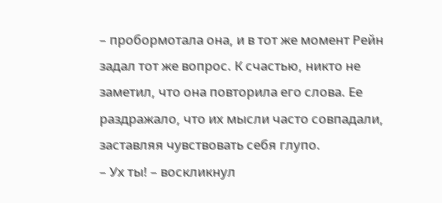– пробормотала она, и в тот же момент Рейн задал тот же вопрос. К счастью, никто не заметил, что она повторила его слова. Ее раздражало, что их мысли часто совпадали, заставляя чувствовать себя глупо.
– Ух ты! – воскликнул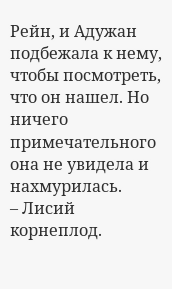Рейн, и Адужан подбежала к нему, чтобы посмотреть, что он нашел. Но ничего примечательного она не увидела и нахмурилась.
– Лисий корнеплод.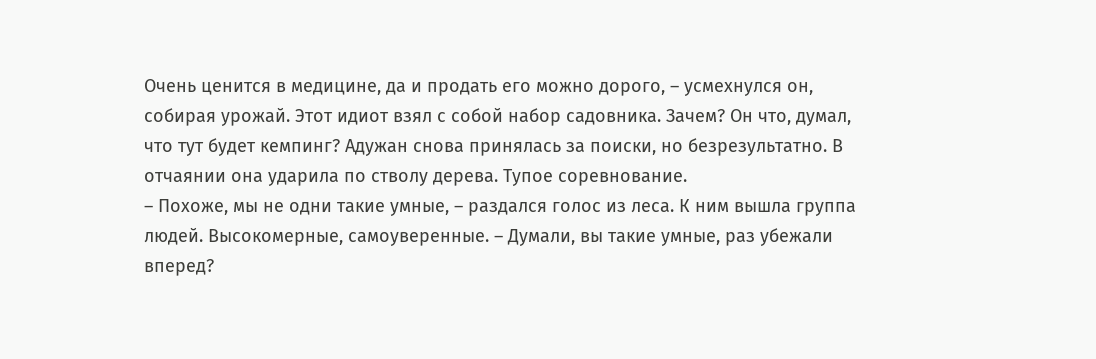Очень ценится в медицине, да и продать его можно дорого, – усмехнулся он, собирая урожай. Этот идиот взял с собой набор садовника. Зачем? Он что, думал, что тут будет кемпинг? Адужан снова принялась за поиски, но безрезультатно. В отчаянии она ударила по стволу дерева. Тупое соревнование.
– Похоже, мы не одни такие умные, – раздался голос из леса. К ним вышла группа людей. Высокомерные, самоуверенные. – Думали, вы такие умные, раз убежали вперед?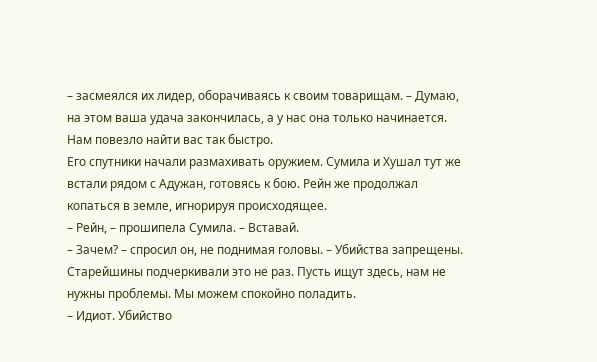– засмеялся их лидер, оборачиваясь к своим товарищам. – Думаю, на этом ваша удача закончилась, а у нас она только начинается. Нам повезло найти вас так быстро.
Его спутники начали размахивать оружием. Сумила и Хушал тут же встали рядом с Адужан, готовясь к бою. Рейн же продолжал копаться в земле, игнорируя происходящее.
– Рейн, – прошипела Сумила. – Вставай.
– Зачем? – спросил он, не поднимая головы. – Убийства запрещены. Старейшины подчеркивали это не раз. Пусть ищут здесь, нам не нужны проблемы. Мы можем спокойно поладить.
– Идиот. Убийство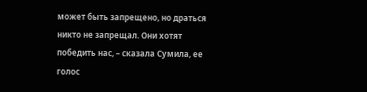может быть запрещено, но драться никто не запрещал. Они хотят победить нас, – сказала Сумила, ее голос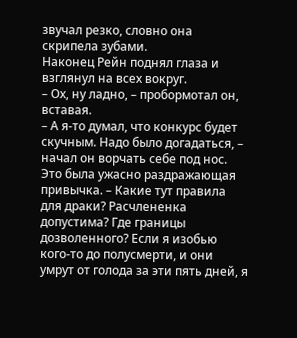звучал резко, словно она скрипела зубами.
Наконец Рейн поднял глаза и взглянул на всех вокруг.
– Ох, ну ладно, – пробормотал он, вставая.
– А я-то думал, что конкурс будет скучным. Надо было догадаться, – начал он ворчать себе под нос. Это была ужасно раздражающая привычка. – Какие тут правила для драки? Расчлененка допустима? Где границы дозволенного? Если я изобью кого-то до полусмерти, и они умрут от голода за эти пять дней, я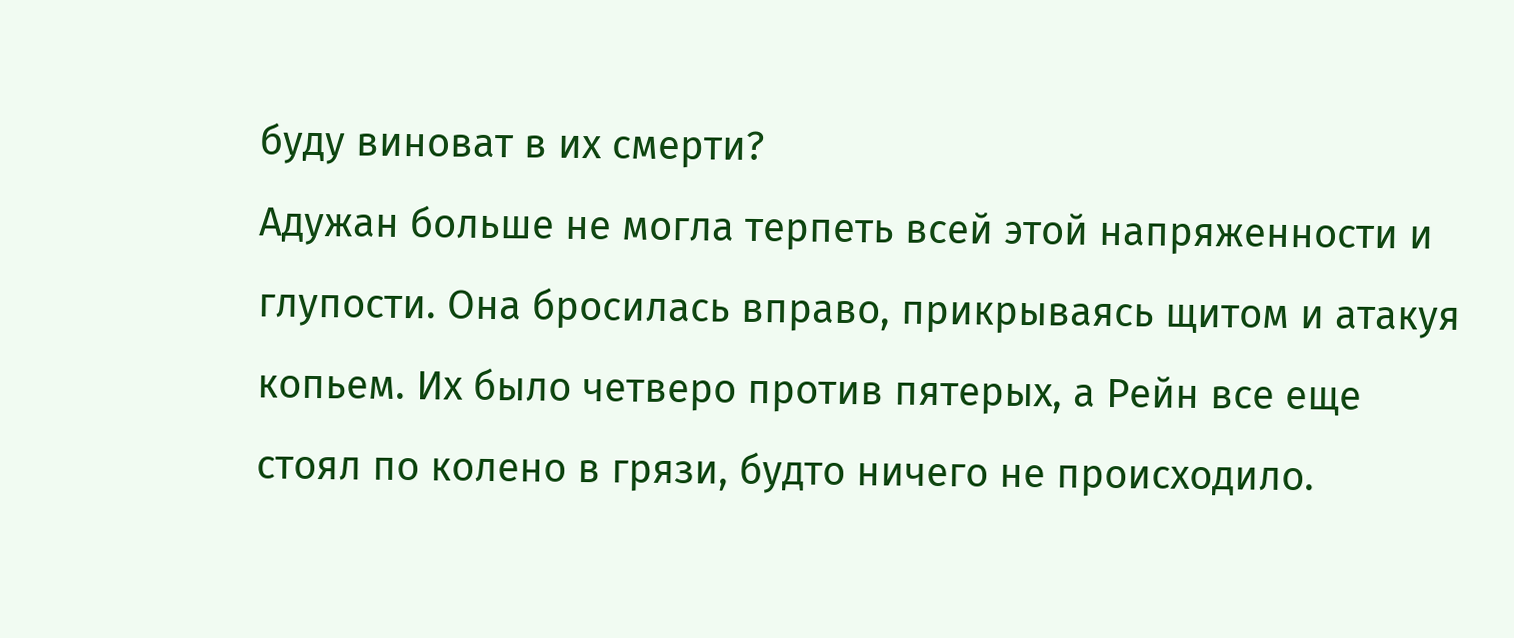буду виноват в их смерти?
Адужан больше не могла терпеть всей этой напряженности и глупости. Она бросилась вправо, прикрываясь щитом и атакуя копьем. Их было четверо против пятерых, а Рейн все еще стоял по колено в грязи, будто ничего не происходило.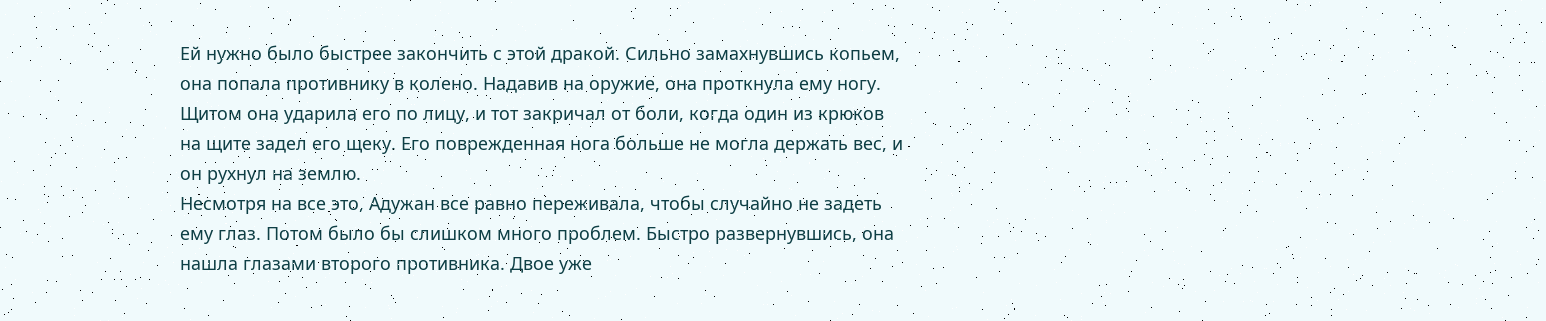Ей нужно было быстрее закончить с этой дракой. Сильно замахнувшись копьем, она попала противнику в колено. Надавив на оружие, она проткнула ему ногу. Щитом она ударила его по лицу, и тот закричал от боли, когда один из крюков на щите задел его щеку. Его поврежденная нога больше не могла держать вес, и он рухнул на землю.
Несмотря на все это, Адужан все равно переживала, чтобы случайно не задеть ему глаз. Потом было бы слишком много проблем. Быстро развернувшись, она нашла глазами второго противника. Двое уже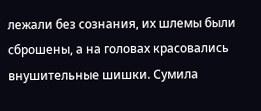лежали без сознания, их шлемы были сброшены, а на головах красовались внушительные шишки. Сумила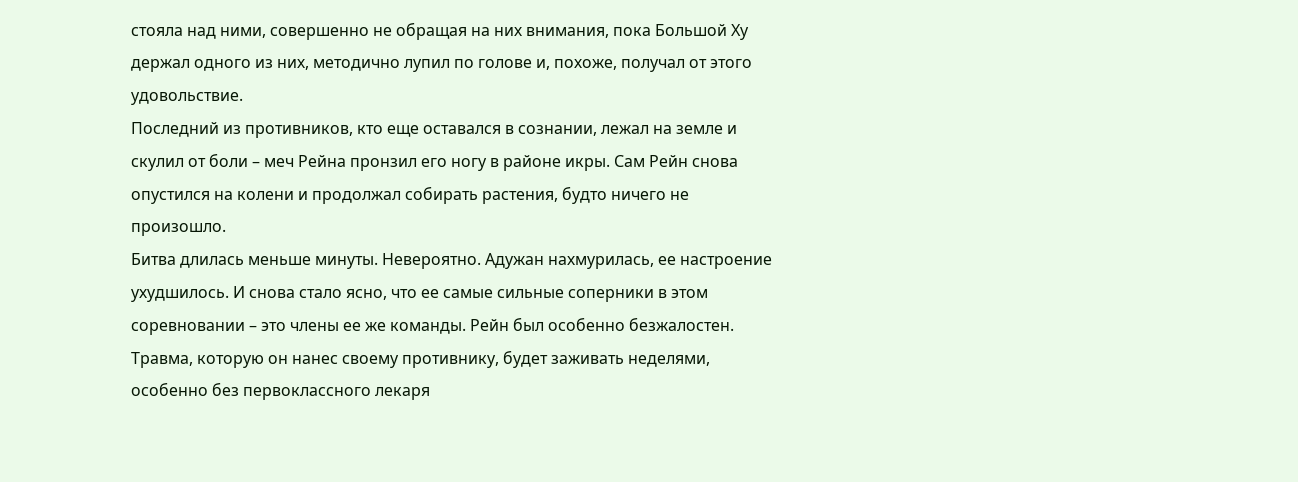стояла над ними, совершенно не обращая на них внимания, пока Большой Ху держал одного из них, методично лупил по голове и, похоже, получал от этого удовольствие.
Последний из противников, кто еще оставался в сознании, лежал на земле и скулил от боли – меч Рейна пронзил его ногу в районе икры. Сам Рейн снова опустился на колени и продолжал собирать растения, будто ничего не произошло.
Битва длилась меньше минуты. Невероятно. Адужан нахмурилась, ее настроение ухудшилось. И снова стало ясно, что ее самые сильные соперники в этом соревновании – это члены ее же команды. Рейн был особенно безжалостен. Травма, которую он нанес своему противнику, будет заживать неделями, особенно без первоклассного лекаря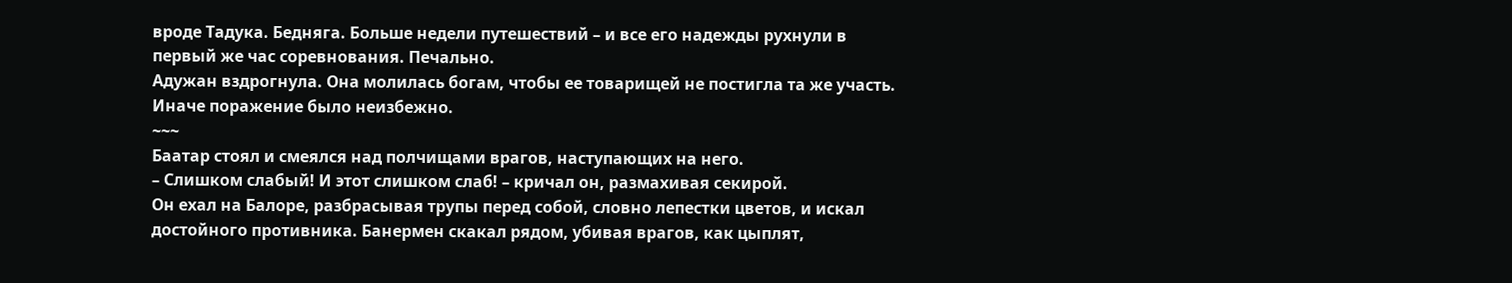вроде Тадука. Бедняга. Больше недели путешествий – и все его надежды рухнули в первый же час соревнования. Печально.
Адужан вздрогнула. Она молилась богам, чтобы ее товарищей не постигла та же участь. Иначе поражение было неизбежно.
~~~
Баатар стоял и смеялся над полчищами врагов, наступающих на него.
– Слишком слабый! И этот слишком слаб! – кричал он, размахивая секирой.
Он ехал на Балоре, разбрасывая трупы перед собой, словно лепестки цветов, и искал достойного противника. Банермен скакал рядом, убивая врагов, как цыплят,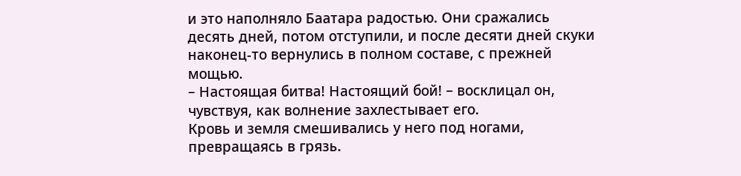и это наполняло Баатара радостью. Они сражались десять дней, потом отступили, и после десяти дней скуки наконец-то вернулись в полном составе, с прежней мощью.
– Настоящая битва! Настоящий бой! – восклицал он, чувствуя, как волнение захлестывает его.
Кровь и земля смешивались у него под ногами, превращаясь в грязь.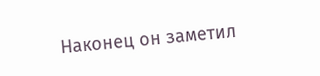Наконец он заметил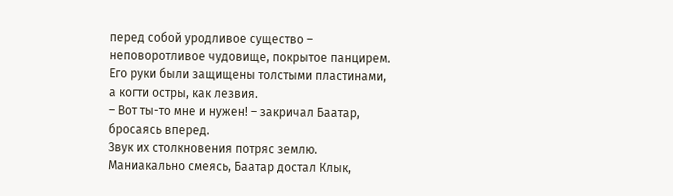перед собой уродливое существо – неповоротливое чудовище, покрытое панцирем. Его руки были защищены толстыми пластинами, а когти остры, как лезвия.
– Вот ты-то мне и нужен! – закричал Баатар, бросаясь вперед.
Звук их столкновения потряс землю. Маниакально смеясь, Баатар достал Клык,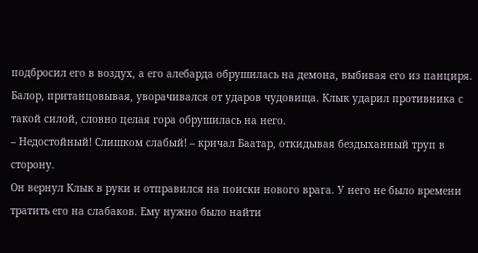подбросил его в воздух, а его алебарда обрушилась на демона, выбивая его из панциря. Балор, пританцовывая, уворачивался от ударов чудовища. Клык ударил противника с такой силой, словно целая гора обрушилась на него.
– Недостойный! Слишком слабый! – кричал Баатар, откидывая бездыханный труп в сторону.
Он вернул Клык в руки и отправился на поиски нового врага. У него не было времени тратить его на слабаков. Ему нужно было найти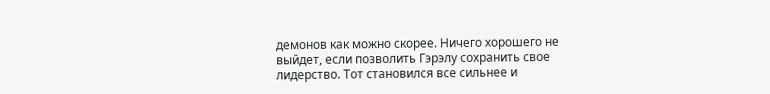демонов как можно скорее. Ничего хорошего не выйдет, если позволить Гэрэлу сохранить свое лидерство. Тот становился все сильнее и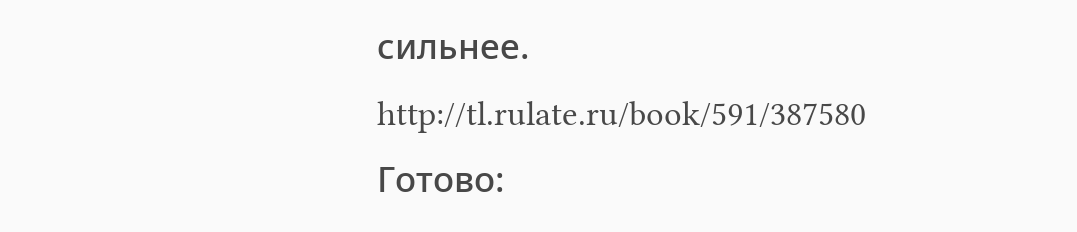сильнее.
http://tl.rulate.ru/book/591/387580
Готово: